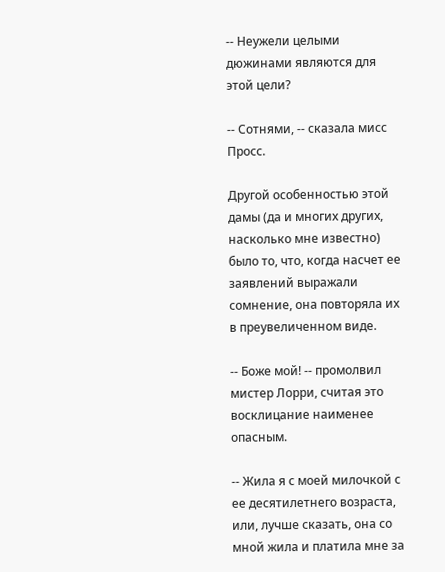-- Неужели целыми дюжинами являются для этой цели?

-- Сотнями, -- сказала мисс Просс.

Другой особенностью этой дамы (да и многих других, насколько мне известно) было то, что, когда насчет ее заявлений выражали сомнение, она повторяла их в преувеличенном виде.

-- Боже мой! -- промолвил мистер Лорри, считая это восклицание наименее опасным.

-- Жила я с моей милочкой с ее десятилетнего возраста, или, лучше сказать, она со мной жила и платила мне за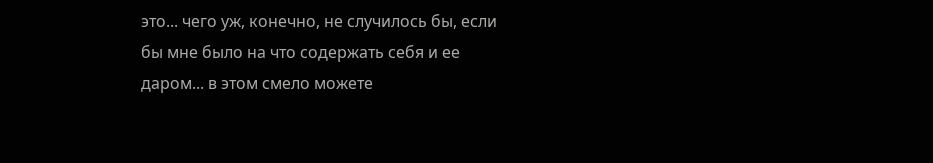это... чего уж, конечно, не случилось бы, если бы мне было на что содержать себя и ее даром... в этом смело можете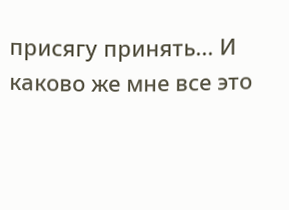присягу принять... И каково же мне все это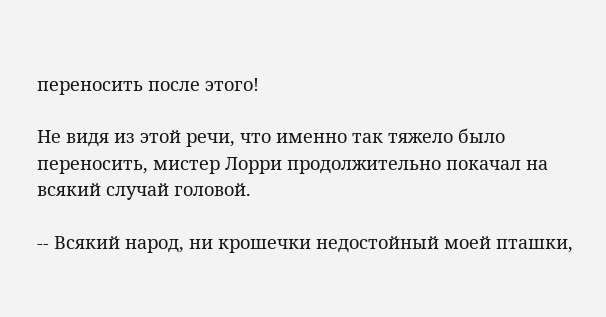переносить после этого!

Не видя из этой речи, что именно так тяжело было переносить, мистер Лорри продолжительно покачал на всякий случай головой.

-- Всякий народ, ни крошечки недостойный моей пташки,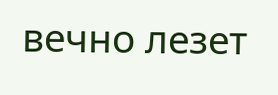вечно лезет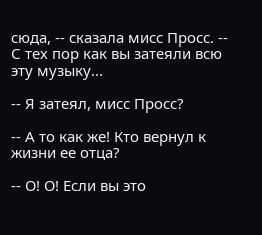сюда, -- сказала мисс Просс. -- С тех пор как вы затеяли всю эту музыку...

-- Я затеял, мисс Просс?

-- А то как же! Кто вернул к жизни ее отца?

-- О! О! Если вы это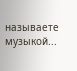называете музыкой...